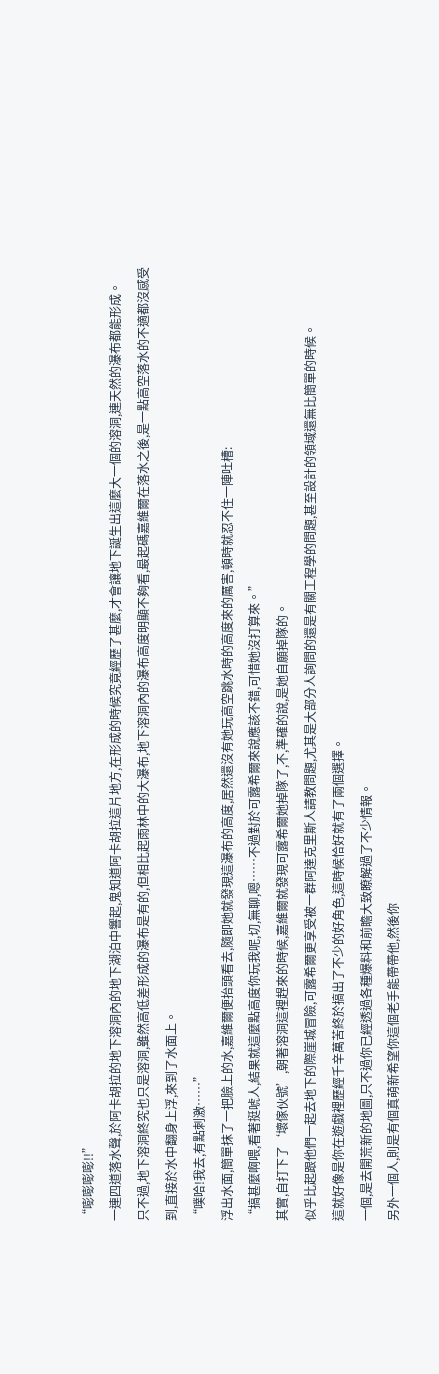“嘭嘭嘭嘭!!”
一連四道落水聲,於阿卡胡拉的地下溶洞內的地下湖泊中響起,鬼知道阿卡胡拉這片地方,在形成的時候究竟經歷了甚麼,才會讓地下誕生出這麼大一個的溶洞,連天然的瀑布都能形成。
只不過,地下溶洞終究也只是溶洞,雖然高低差形成的瀑布是有的,但相比起雨林中的大瀑布,地下溶洞內的瀑布高度明顯不夠看,最起碼嘉維爾在落水之後,是一點高空落水的不適都沒感受到,直接於水中翻身上浮,來到了水面上。
“噗哈!我去,有點刺激……”
浮出水面,簡單抹了一把臉上的水,嘉維爾便抬頭看去,隨即她就發現這瀑布的高度,居然還沒有她玩高空跳水時的高度來的厲害,頓時就忍不住一陣吐槽:
“搞甚麼啊喂,看著挺唬人,結果就這麼點高度你玩我呢,切,無聊,嗯……不過對於可露希爾來說應該不錯,可惜她沒打算來。”
其實,自打下了‘壞傢伙號’,朝著溶洞這裡趕來的時候,嘉維爾就發現可露希爾她掉隊了,不,準確的說,是她自願掉隊的。
似乎比起跟他們一起去地下的際崖城冒險,可露希爾更享受被一群阿達克里斯人請教問題,尤其是大部分人詢問的還是有關工程學的問題,甚至設計的領域還無比簡單的時候。
這就好像是你在遊戲裡歷經千辛萬苦終於搞出了不少的好角色,這時候恰好就有了兩個選擇。
一個,是去開荒新的地圖,只不過你已經透過各種爆料和前瞻大致瞭解過了不少情報。
另外一個人,則是有個真萌新希望你這個老手能帶帶他,然後你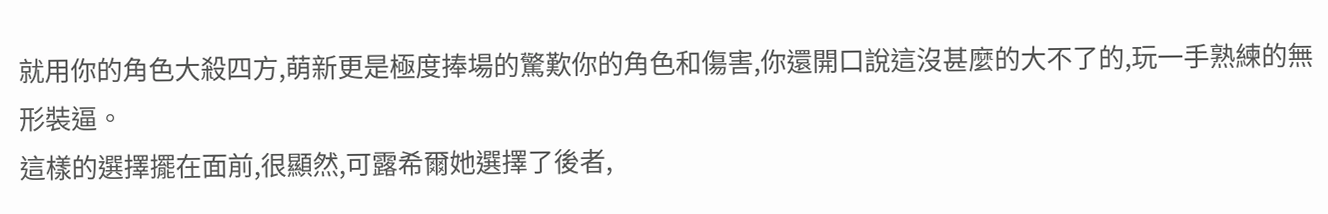就用你的角色大殺四方,萌新更是極度捧場的驚歎你的角色和傷害,你還開口說這沒甚麼的大不了的,玩一手熟練的無形裝逼。
這樣的選擇擺在面前,很顯然,可露希爾她選擇了後者,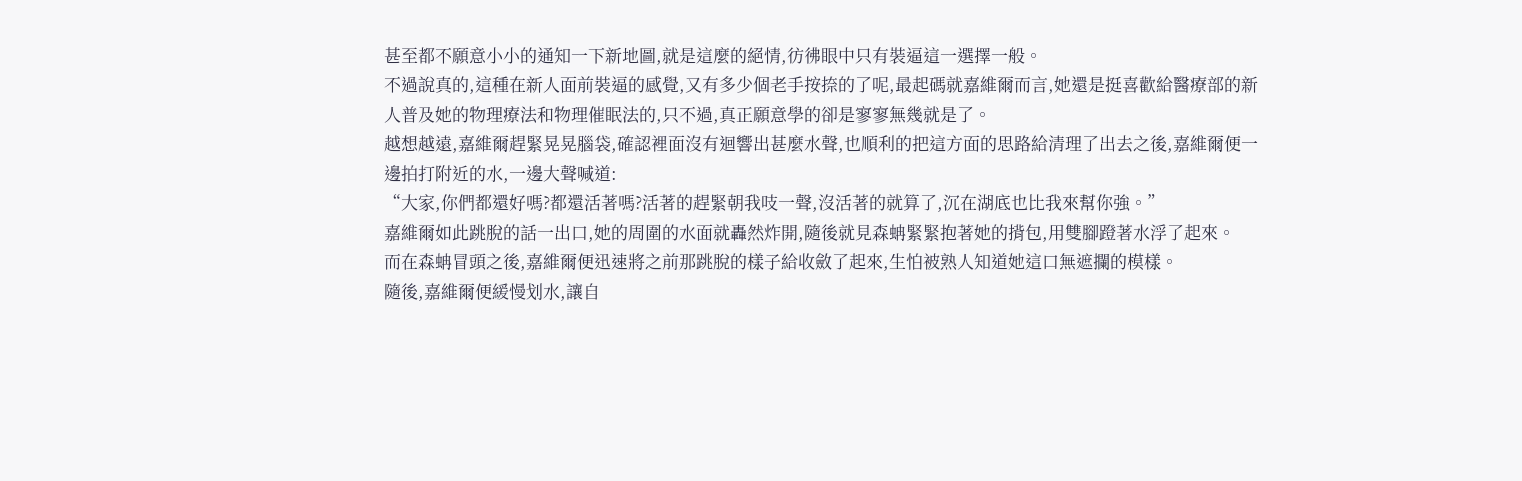甚至都不願意小小的通知一下新地圖,就是這麼的絕情,彷彿眼中只有裝逼這一選擇一般。
不過說真的,這種在新人面前裝逼的感覺,又有多少個老手按捺的了呢,最起碼就嘉維爾而言,她還是挺喜歡給醫療部的新人普及她的物理療法和物理催眠法的,只不過,真正願意學的卻是寥寥無幾就是了。
越想越遠,嘉維爾趕緊晃晃腦袋,確認裡面沒有迴響出甚麼水聲,也順利的把這方面的思路給清理了出去之後,嘉維爾便一邊拍打附近的水,一邊大聲喊道:
“大家,你們都還好嗎?都還活著嗎?活著的趕緊朝我吱一聲,沒活著的就算了,沉在湖底也比我來幫你強。”
嘉維爾如此跳脫的話一出口,她的周圍的水面就轟然炸開,隨後就見森蚺緊緊抱著她的揹包,用雙腳蹬著水浮了起來。
而在森蚺冒頭之後,嘉維爾便迅速將之前那跳脫的樣子給收斂了起來,生怕被熟人知道她這口無遮攔的模樣。
隨後,嘉維爾便緩慢划水,讓自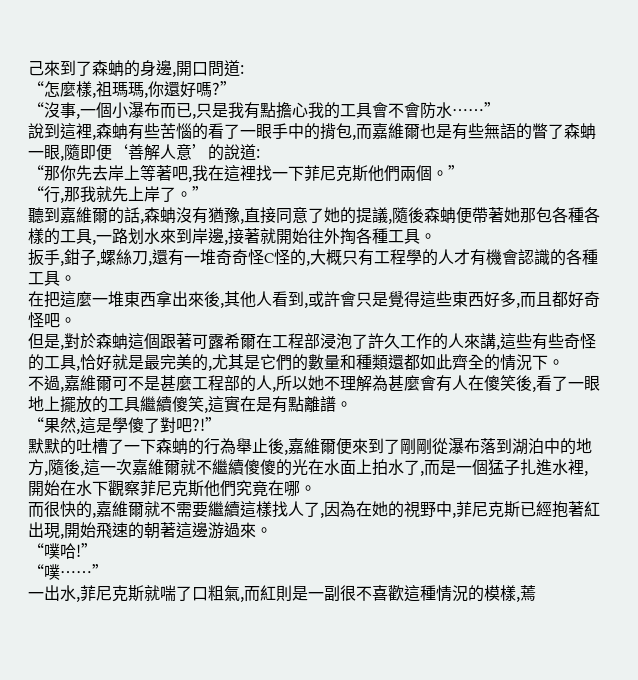己來到了森蚺的身邊,開口問道:
“怎麼樣,祖瑪瑪,你還好嗎?”
“沒事,一個小瀑布而已,只是我有點擔心我的工具會不會防水……”
說到這裡,森蚺有些苦惱的看了一眼手中的揹包,而嘉維爾也是有些無語的瞥了森蚺一眼,隨即便‘善解人意’的說道:
“那你先去岸上等著吧,我在這裡找一下菲尼克斯他們兩個。”
“行,那我就先上岸了。”
聽到嘉維爾的話,森蚺沒有猶豫,直接同意了她的提議,隨後森蚺便帶著她那包各種各樣的工具,一路划水來到岸邊,接著就開始往外掏各種工具。
扳手,鉗子,螺絲刀,還有一堆奇奇怪C怪的,大概只有工程學的人才有機會認識的各種工具。
在把這麼一堆東西拿出來後,其他人看到,或許會只是覺得這些東西好多,而且都好奇怪吧。
但是,對於森蚺這個跟著可露希爾在工程部浸泡了許久工作的人來講,這些有些奇怪的工具,恰好就是最完美的,尤其是它們的數量和種類還都如此齊全的情況下。
不過,嘉維爾可不是甚麼工程部的人,所以她不理解為甚麼會有人在傻笑後,看了一眼地上擺放的工具繼續傻笑,這實在是有點離譜。
“果然,這是學傻了對吧?!”
默默的吐槽了一下森蚺的行為舉止後,嘉維爾便來到了剛剛從瀑布落到湖泊中的地方,隨後,這一次嘉維爾就不繼續傻傻的光在水面上拍水了,而是一個猛子扎進水裡,開始在水下觀察菲尼克斯他們究竟在哪。
而很快的,嘉維爾就不需要繼續這樣找人了,因為在她的視野中,菲尼克斯已經抱著紅出現,開始飛速的朝著這邊游過來。
“噗哈!”
“噗……”
一出水,菲尼克斯就喘了口粗氣,而紅則是一副很不喜歡這種情況的模樣,蔫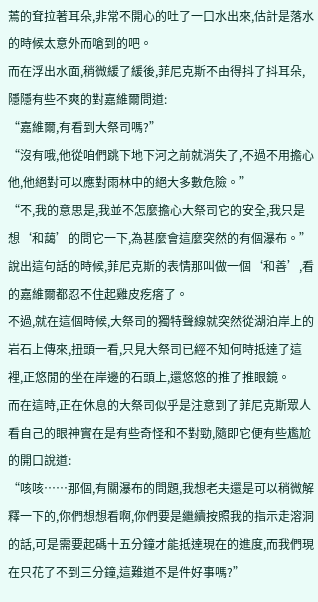蔫的耷拉著耳朵,非常不開心的吐了一口水出來,估計是落水的時候太意外而嗆到的吧。
而在浮出水面,稍微緩了緩後,菲尼克斯不由得抖了抖耳朵,隱隱有些不爽的對嘉維爾問道:
“嘉維爾,有看到大祭司嗎?”
“沒有哦,他從咱們跳下地下河之前就消失了,不過不用擔心他,他絕對可以應對雨林中的絕大多數危險。”
“不,我的意思是,我並不怎麼擔心大祭司它的安全,我只是想‘和藹’的問它一下,為甚麼會這麼突然的有個瀑布。”
說出這句話的時候,菲尼克斯的表情那叫做一個‘和善’,看的嘉維爾都忍不住起雞皮疙瘩了。
不過,就在這個時候,大祭司的獨特聲線就突然從湖泊岸上的岩石上傳來,扭頭一看,只見大祭司已經不知何時抵達了這裡,正悠閒的坐在岸邊的石頭上,還悠悠的推了推眼鏡。
而在這時,正在休息的大祭司似乎是注意到了菲尼克斯眾人看自己的眼神實在是有些奇怪和不對勁,隨即它便有些尷尬的開口說道:
“咳咳……那個,有關瀑布的問題,我想老夫還是可以稍微解釋一下的,你們想想看啊,你們要是繼續按照我的指示走溶洞的話,可是需要起碼十五分鐘才能抵達現在的進度,而我們現在只花了不到三分鐘,這難道不是件好事嗎?”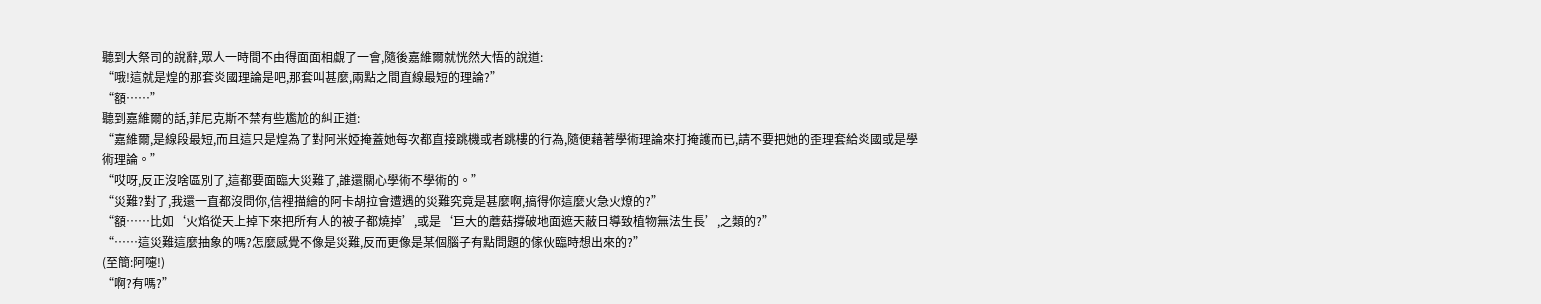聽到大祭司的說辭,眾人一時間不由得面面相覷了一會,隨後嘉維爾就恍然大悟的說道:
“哦!這就是煌的那套炎國理論是吧,那套叫甚麼,兩點之間直線最短的理論?”
“額……”
聽到嘉維爾的話,菲尼克斯不禁有些尷尬的糾正道:
“嘉維爾,是線段最短,而且這只是煌為了對阿米婭掩蓋她每次都直接跳機或者跳樓的行為,隨便藉著學術理論來打掩護而已,請不要把她的歪理套給炎國或是學術理論。”
“哎呀,反正沒啥區別了,這都要面臨大災難了,誰還關心學術不學術的。”
“災難?對了,我還一直都沒問你,信裡描繪的阿卡胡拉會遭遇的災難究竟是甚麼啊,搞得你這麼火急火燎的?”
“額……比如‘火焰從天上掉下來把所有人的被子都燒掉’,或是‘巨大的蘑菇撐破地面遮天蔽日導致植物無法生長’,之類的?”
“……這災難這麼抽象的嗎?怎麼感覺不像是災難,反而更像是某個腦子有點問題的傢伙臨時想出來的?”
(至簡:阿嚏!)
“啊?有嗎?”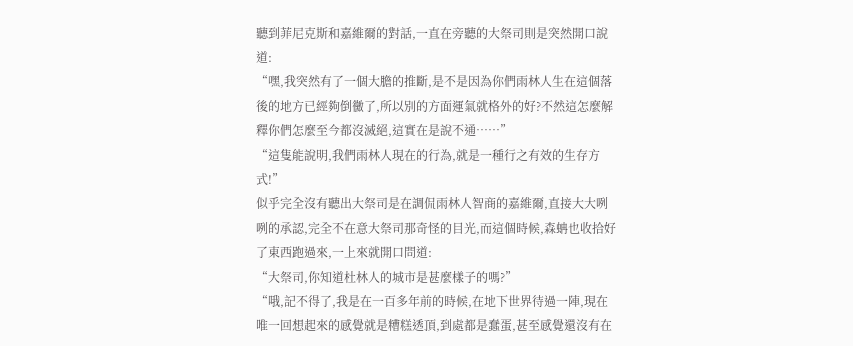聽到菲尼克斯和嘉維爾的對話,一直在旁聽的大祭司則是突然開口說道:
“嘿,我突然有了一個大膽的推斷,是不是因為你們雨林人生在這個落後的地方已經夠倒黴了,所以別的方面運氣就格外的好?不然這怎麼解釋你們怎麼至今都沒滅絕,這實在是說不通……”
“這隻能說明,我們雨林人現在的行為,就是一種行之有效的生存方式!”
似乎完全沒有聽出大祭司是在調侃雨林人智商的嘉維爾,直接大大咧咧的承認,完全不在意大祭司那奇怪的目光,而這個時候,森蚺也收拾好了東西跑過來,一上來就開口問道:
“大祭司,你知道杜林人的城市是甚麼樣子的嗎?”
“哦,記不得了,我是在一百多年前的時候,在地下世界待過一陣,現在唯一回想起來的感覺就是糟糕透頂,到處都是蠢蛋,甚至感覺還沒有在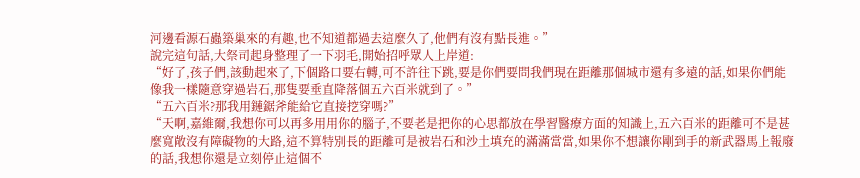河邊看源石蟲築巢來的有趣,也不知道都過去這麼久了,他們有沒有點長進。”
說完這句話,大祭司起身整理了一下羽毛,開始招呼眾人上岸道:
“好了,孩子們,該動起來了,下個路口要右轉,可不許往下跳,要是你們要問我們現在距離那個城市還有多遠的話,如果你們能像我一樣隨意穿過岩石,那隻要垂直降落個五六百米就到了。”
“五六百米?那我用鏈鋸斧能給它直接挖穿嗎?”
“天啊,嘉維爾,我想你可以再多用用你的腦子,不要老是把你的心思都放在學習醫療方面的知識上,五六百米的距離可不是甚麼寬敞沒有障礙物的大路,這不算特別長的距離可是被岩石和沙土填充的滿滿當當,如果你不想讓你剛到手的新武器馬上報廢的話,我想你還是立刻停止這個不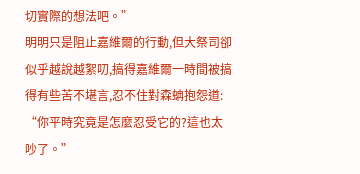切實際的想法吧。”
明明只是阻止嘉維爾的行動,但大祭司卻似乎越說越絮叨,搞得嘉維爾一時間被搞得有些苦不堪言,忍不住對森蚺抱怨道:
“你平時究竟是怎麼忍受它的?這也太吵了。”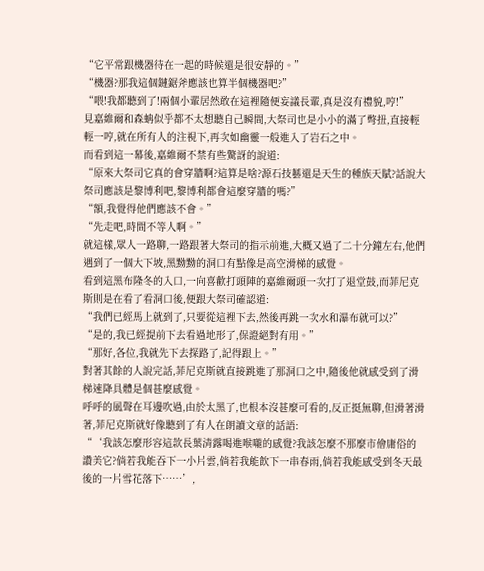“它平常跟機器待在一起的時候還是很安靜的。”
“機器?那我這個鏈鋸斧應該也算半個機器吧?”
“喂!我都聽到了!兩個小輩居然敢在這裡隨便妄議長輩,真是沒有禮貌,哼!”
見嘉維爾和森蚺似乎都不太想聽自己瞬間,大祭司也是小小的滿了彆扭,直接輕輕一哼,就在所有人的注視下,再次如幽靈一般進入了岩石之中。
而看到這一幕後,嘉維爾不禁有些驚訝的說道:
“原來大祭司它真的會穿牆啊?這算是啥?源石技藝還是天生的種族天賦?話說大祭司應該是黎博利吧,黎博利都會這麼穿牆的嗎?”
“額,我覺得他們應該不會。”
“先走吧,時間不等人啊。”
就這樣,眾人一路聊,一路跟著大祭司的指示前進,大概又過了二十分鐘左右,他們遇到了一個大下坡,黑黝黝的洞口有點像是高空滑梯的感覺。
看到這黑布隆冬的入口,一向喜歡打頭陣的嘉維爾頭一次打了退堂鼓,而菲尼克斯則是在看了看洞口後,便跟大祭司確認道:
“我們已經馬上就到了,只要從這裡下去,然後再跳一次水和瀑布就可以?”
“是的,我已經提前下去看過地形了,保證絕對有用。”
“那好,各位,我就先下去探路了,記得跟上。”
對著其餘的人說完話,菲尼克斯就直接跳進了那洞口之中,隨後他就感受到了滑梯速降具體是個甚麼感覺。
呼呼的風聲在耳邊吹過,由於太黑了,也根本沒甚麼可看的,反正挺無聊,但滑著滑著,菲尼克斯就好像聽到了有人在朗讀文章的話語:
“‘我該怎麼形容這款長葉清露喝進喉嚨的感覺?我該怎麼不那麼市儈庸俗的讚美它?倘若我能吞下一小片雲,倘若我能飲下一串春雨,倘若我能感受到冬天最後的一片雪花落下……’,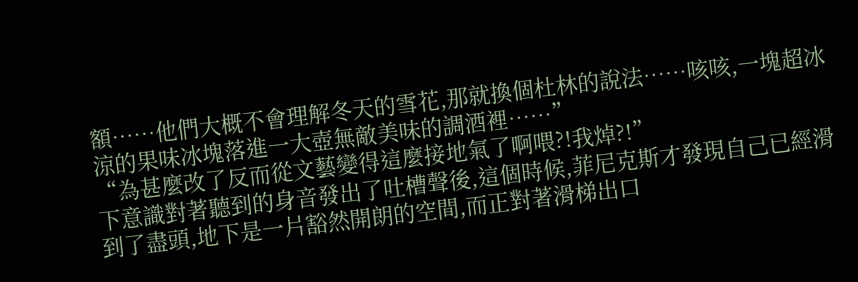額……他們大概不會理解冬天的雪花,那就換個杜林的說法……咳咳,一塊超冰涼的果味冰塊落進一大壺無敵美味的調酒裡……”
“為甚麼改了反而從文藝變得這麼接地氣了啊喂?!我焯?!”
下意識對著聽到的身音發出了吐槽聲後,這個時候,菲尼克斯才發現自己已經滑到了盡頭,地下是一片豁然開朗的空間,而正對著滑梯出口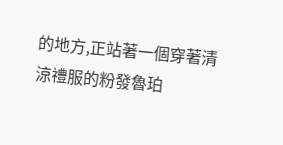的地方,正站著一個穿著清涼禮服的粉發魯珀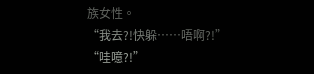族女性。
“我去?!快躲……唔啊?!”
“哇噫?!”